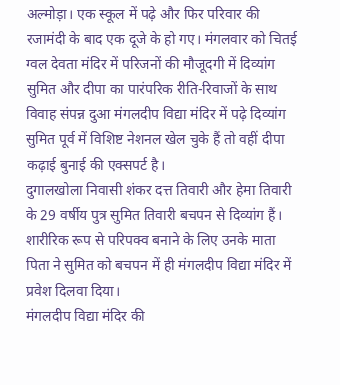अल्मोड़ा। एक स्कूल में पढ़े और फिर परिवार की रजामंदी के बाद एक दूजे के हो गए। मंगलवार को चितई ग्वल देवता मंदिर में परिजनों की मौजूदगी में दिव्यांग सुमित और दीपा का पारंपरिक रीति-रिवाजों के साथ विवाह संपन्न दुआ मंगलदीप विद्या मंदिर में पढ़े दिव्यांग सुमित पूर्व में विशिष्ट नेशनल खेल चुके हैं तो वहीं दीपा कढ़ाई बुनाई की एक्सपर्ट है।
दुगालखोला निवासी शंकर दत्त तिवारी और हेमा तिवारी के 29 वर्षीय पुत्र सुमित तिवारी बचपन से दिव्यांग हैं। शारीरिक रूप से परिपक्व बनाने के लिए उनके माता पिता ने सुमित को बचपन में ही मंगलदीप विद्या मंदिर में प्रवेश दिलवा दिया।
मंगलदीप विद्या मंदिर की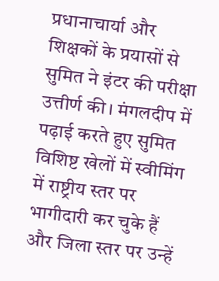प्रधानाचार्या और शिक्षकों के प्रयासों से सुमित ने इंटर की परीक्षा उत्तीर्ण की। मंगलदीप में पढ़ाई करते हुए सुमित विशिष्ट खेलों में स्वीमिंग में राष्ट्रीय स्तर पर भागीदारी कर चुके हैं और जिला स्तर पर उन्हें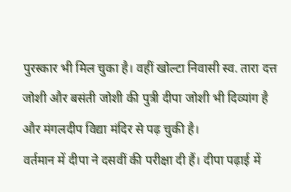पुरस्कार भी मिल चुका है। वहीं खोल्टा निवासी स्व. तारा दत्त जोशी और बसंती जोशी की पुत्री दीपा जोशी भी दिव्यांग है और मंगलदीप विद्या मंदिर से पढ़ चुकी है।
वर्तमान में दीपा ने दसवीं की परीक्षा दी हैं। दीपा पढ़ाई में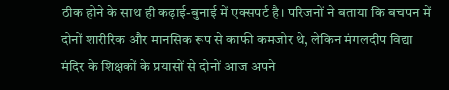ठीक होने के साथ ही कढ़ाई-बुनाई में एक्सपर्ट है। परिजनों ने बताया कि बचपन में दोनों शारीरिक और मानसिक रूप से काफी कमजोर थे, लेकिन मंगलदीप विद्या मंदिर के शिक्षकों के प्रयासों से दोनों आज अपने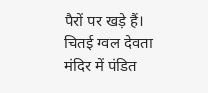पैरों पर खड़े हैं।
चितई ग्वल देवता मंदिर में पंडित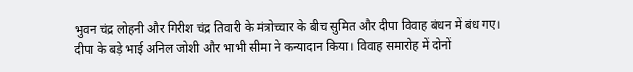भुवन चंद्र लोहनी और गिरीश चंद्र तिवारी के मंत्रोच्चार के बीच सुमित और दीपा विवाह बंधन में बंध गए। दीपा के बड़े भाई अनिल जोशी और भाभी सीमा ने कन्यादान किया। विवाह समारोह में दोनों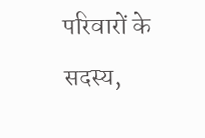परिवारों के सदस्य,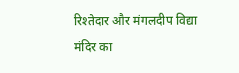रिश्तेदार और मंगलदीप विद्या मंदिर का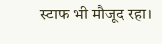स्टाफ भी मौजूद रहा।